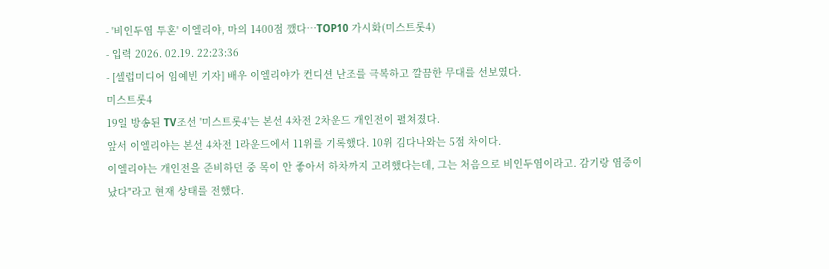- '비인두염 투혼' 이엘리야, 마의 1400점 깼다…TOP10 가시화(미스트롯4)
- 입력 2026. 02.19. 22:23:36
- [셀럽미디어 임예빈 기자] 배우 이엘리야가 컨디션 난조를 극복하고 깔끔한 무대를 선보였다.
미스트롯4
19일 방송된 TV조선 '미스트롯4'는 본선 4차전 2차운드 개인전이 펼쳐졌다.
앞서 이엘리야는 본선 4차전 1라운드에서 11위를 기록했다. 10위 김다나와는 5점 차이다.
이엘리야는 개인전을 준비하던 중 목이 안 좋아서 하차까지 고려했다는데, 그는 처음으로 비인두염이라고. 감기랑 염증이 났다"라고 현재 상태를 전했다.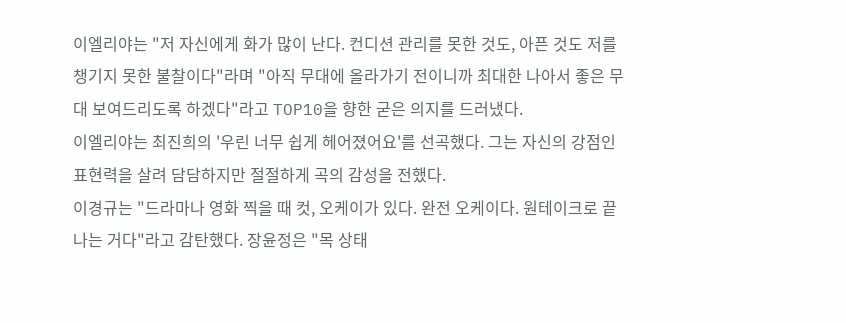이엘리야는 "저 자신에게 화가 많이 난다. 컨디션 관리를 못한 것도, 아픈 것도 저를 챙기지 못한 불찰이다"라며 "아직 무대에 올라가기 전이니까 최대한 나아서 좋은 무대 보여드리도록 하겠다"라고 TOP10을 향한 굳은 의지를 드러냈다.
이엘리야는 최진희의 '우린 너무 쉽게 헤어졌어요'를 선곡했다. 그는 자신의 강점인 표현력을 살려 담담하지만 절절하게 곡의 감성을 전했다.
이경규는 "드라마나 영화 찍을 때 컷, 오케이가 있다. 완전 오케이다. 원테이크로 끝나는 거다"라고 감탄했다. 장윤정은 "목 상태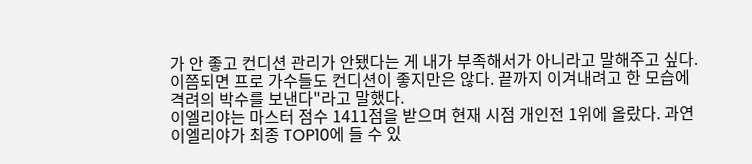가 안 좋고 컨디션 관리가 안됐다는 게 내가 부족해서가 아니라고 말해주고 싶다. 이쯤되면 프로 가수들도 컨디션이 좋지만은 않다. 끝까지 이겨내려고 한 모습에 격려의 박수를 보낸다"라고 말했다.
이엘리야는 마스터 점수 1411점을 받으며 현재 시점 개인전 1위에 올랐다. 과연 이엘리야가 최종 TOP10에 들 수 있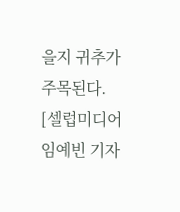을지 귀추가 주목된다.
[셀럽미디어 임예빈 기자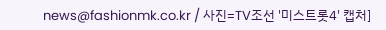news@fashionmk.co.kr / 사진=TV조선 '미스트롯4' 캡처]